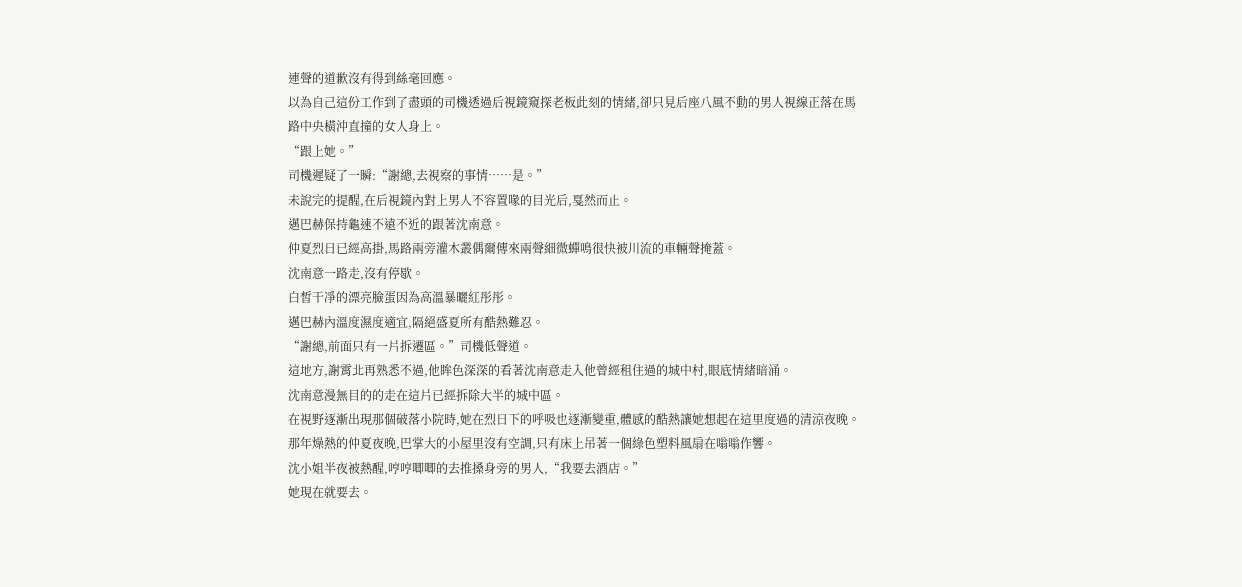連聲的道歉沒有得到絲毫回應。
以為自己這份工作到了盡頭的司機透過后視鏡窺探老板此刻的情緒,卻只見后座八風不動的男人視線正落在馬路中央橫沖直撞的女人身上。
“跟上她。”
司機遲疑了一瞬:“謝總,去視察的事情……是。”
未說完的提醒,在后視鏡內對上男人不容置喙的目光后,戛然而止。
邁巴赫保持龜速不遠不近的跟著沈南意。
仲夏烈日已經高掛,馬路兩旁灌木叢偶爾傳來兩聲細微蟬鳴很快被川流的車輛聲掩蓋。
沈南意一路走,沒有停歇。
白皙干凈的漂亮臉蛋因為高溫暴曬紅彤彤。
邁巴赫內溫度濕度適宜,隔絕盛夏所有酷熱難忍。
“謝總,前面只有一片拆遷區。”司機低聲道。
這地方,謝霄北再熟悉不過,他眸色深深的看著沈南意走入他曾經租住過的城中村,眼底情緒暗涌。
沈南意漫無目的的走在這片已經拆除大半的城中區。
在視野逐漸出現那個破落小院時,她在烈日下的呼吸也逐漸變重,體感的酷熱讓她想起在這里度過的清涼夜晚。
那年燥熱的仲夏夜晚,巴掌大的小屋里沒有空調,只有床上吊著一個綠色塑料風扇在嗡嗡作響。
沈小姐半夜被熱醒,哼哼唧唧的去推搡身旁的男人,“我要去酒店。”
她現在就要去。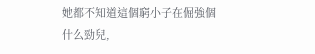她都不知道這個窮小子在倔強個什么勁兒,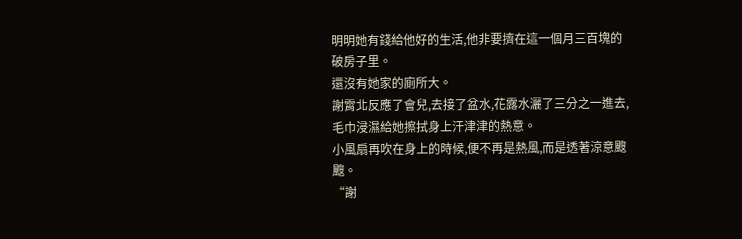明明她有錢給他好的生活,他非要擠在這一個月三百塊的破房子里。
還沒有她家的廁所大。
謝霄北反應了會兒,去接了盆水,花露水灑了三分之一進去,毛巾浸濕給她擦拭身上汗津津的熱意。
小風扇再吹在身上的時候,便不再是熱風,而是透著涼意颼颼。
“謝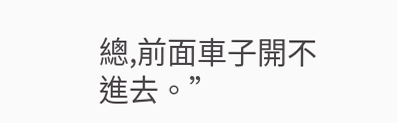總,前面車子開不進去。”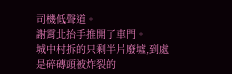司機低聲道。
謝霄北抬手推開了車門。
城中村拆的只剩半片廢墟,到處是碎磚頭被炸裂的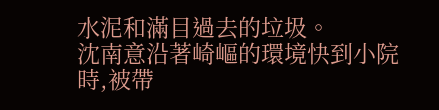水泥和滿目過去的垃圾。
沈南意沿著崎嶇的環境快到小院時,被帶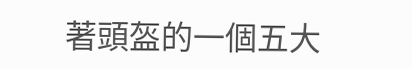著頭盔的一個五大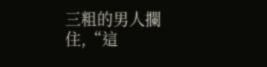三粗的男人攔住,“這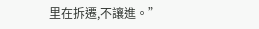里在拆遷,不讓進。”